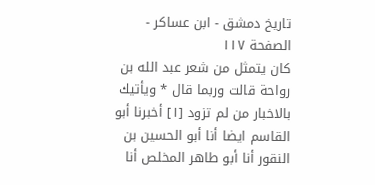تاريخ دمشق - ابن عساكر - الصفحة ١١٧
كان يتمثل من شعر عبد الله بن رواحة قالت وربما قال * ويأتيك بالاخبار من لم تزود [١] أخبرنا أبو القاسم ايضا أنا أبو الحسين بن النقور أنا أبو طاهر المخلص أنا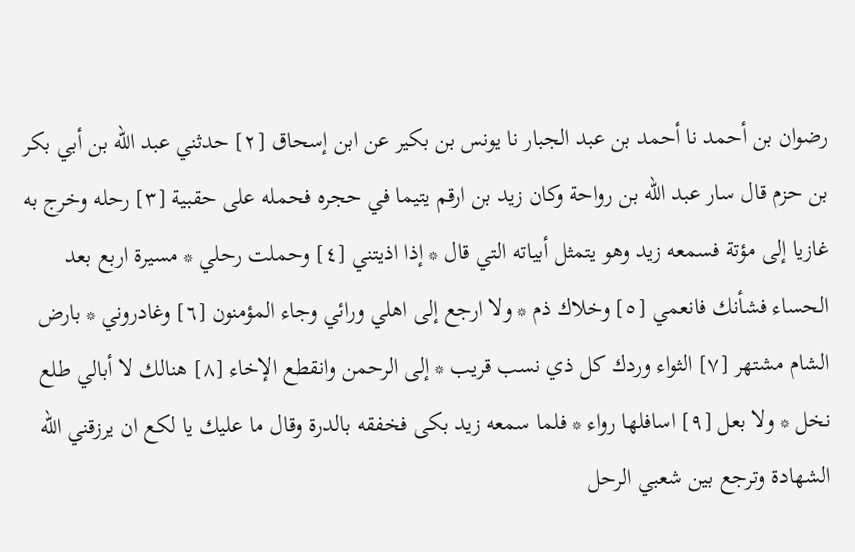رضوان بن أحمد نا أحمد بن عبد الجبار نا يونس بن بكير عن ابن إسحاق [٢] حدثني عبد الله بن أبي بكر بن حزم قال سار عبد الله بن رواحة وكان زيد بن ارقم يتيما في حجره فحمله على حقبية [٣] رحله وخرج به غازيا إلى مؤتة فسمعه زيد وهو يتمثل أبياته التي قال * إذا اذيتني [٤] وحملت رحلي * مسيرة اربع بعد الحساء فشأنك فانعمي [٥] وخلاك ذم * ولا ارجع إلى اهلي ورائي وجاء المؤمنون [٦] وغادروني * بارض الشام مشتهر [٧] الثواء وردك كل ذي نسب قريب * إلى الرحمن وانقطع الإخاء [٨] هنالك لا أبالي طلع نخل * ولا بعل [٩] اسافلها رواء * فلما سمعه زيد بكى فخفقه بالدرة وقال ما عليك يا لكع ان يرزقني الله الشهادة وترجع بين شعبي الرحل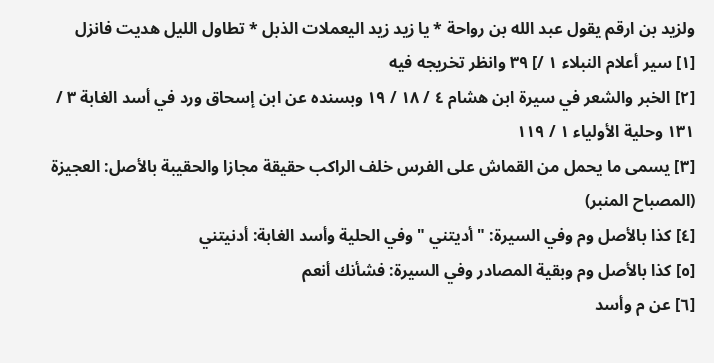ولزيد بن ارقم يقول عبد الله بن رواحة * يا زيد زيد اليعملات الذبل * تطاول الليل هديت فانزل
[١] سير أعلام النبلاء ١ /] ٣٩ وانظر تخريجه فيه
[٢] الخبر والشعر في سيرة ابن هشام ٤ / ١٨ / ١٩ وبسنده عن ابن إسحاق ورد في أسد الغابة ٣ / ١٣١ وحلية الأولياء ١ / ١١٩
[٣] يسمى ما يحمل من القماش على الفرس خلف الراكب حقيقة مجازا والحقيبة بالأصل: العجيزة (المصباح المنبر)
[٤] كذا بالأصل وم وفي السيرة: " أديتني " وفي الحلية وأسد الغابة: أدنيتني
[٥] كذا بالأصل وم وبقية المصادر وفي السيرة: فشأنك أنعم
[٦] عن م وأسد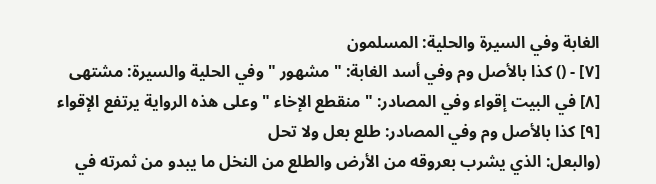الغابة وفي السيرة والحلية: المسلمون
[٧] - () كذا بالأصل وم وفي أسد الغابة: " مشهور " وفي الحلية والسيرة: مشتهى
[٨] في البيت إقواء وفي المصادر: " منقطع الإخاء " وعلى هذه الرواية يرتفع الإقواء
[٩] كذا بالأصل وم وفي المصادر: طلع بعل ولا تحل
(والبعل: الذي يشرب بعروقه من الأرض والطلع من النخل ما يبدو من ثمرته في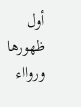أول ظهورها
وروااء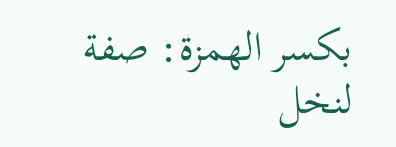بكسر الهمزة: صفة لنخل